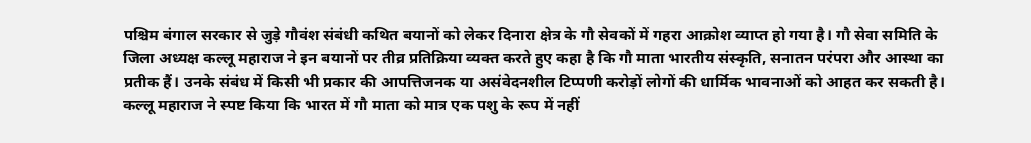पश्चिम बंगाल सरकार से जुड़े गौवंश संबंधी कथित बयानों को लेकर दिनारा क्षेत्र के गौ सेवकों में गहरा आक्रोश व्याप्त हो गया है। गौ सेवा समिति के जिला अध्यक्ष कल्लू महाराज ने इन बयानों पर तीव्र प्रतिक्रिया व्यक्त करते हुए कहा है कि गौ माता भारतीय संस्कृति, सनातन परंपरा और आस्था का प्रतीक हैं। उनके संबंध में किसी भी प्रकार की आपत्तिजनक या असंवेदनशील टिप्पणी करोड़ों लोगों की धार्मिक भावनाओं को आहत कर सकती है। कल्लू महाराज ने स्पष्ट किया कि भारत में गौ माता को मात्र एक पशु के रूप में नहीं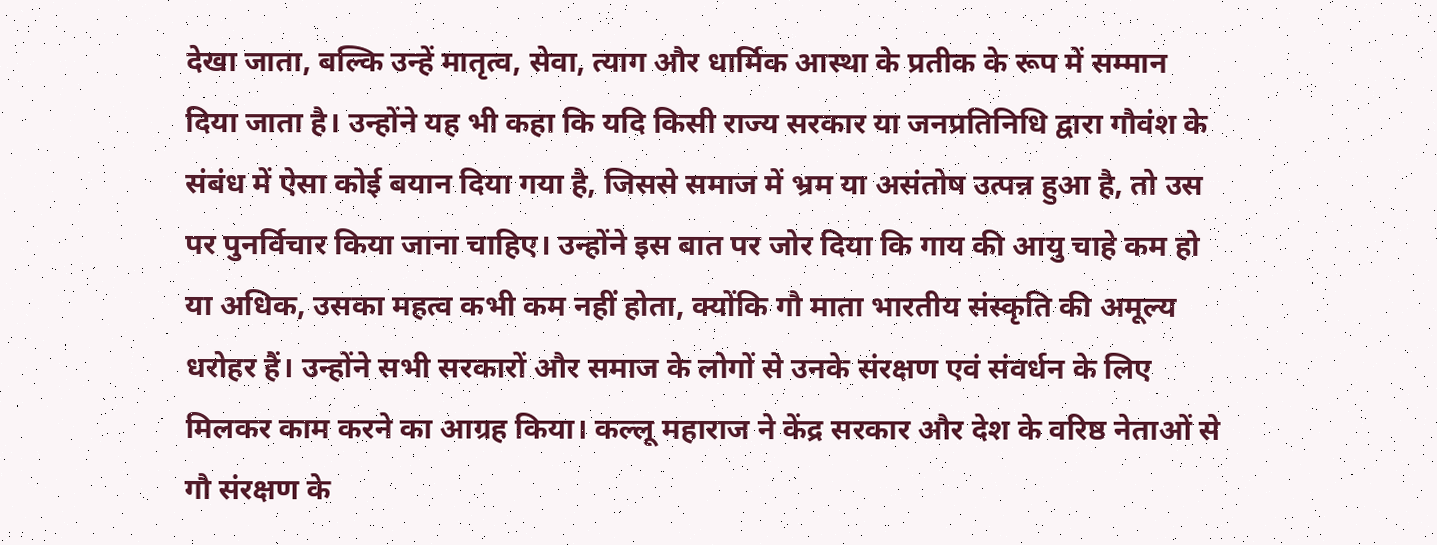देखा जाता, बल्कि उन्हें मातृत्व, सेवा, त्याग और धार्मिक आस्था के प्रतीक के रूप में सम्मान दिया जाता है। उन्होंने यह भी कहा कि यदि किसी राज्य सरकार या जनप्रतिनिधि द्वारा गौवंश के संबंध में ऐसा कोई बयान दिया गया है, जिससे समाज में भ्रम या असंतोष उत्पन्न हुआ है, तो उस पर पुनर्विचार किया जाना चाहिए। उन्होंने इस बात पर जोर दिया कि गाय की आयु चाहे कम हो या अधिक, उसका महत्व कभी कम नहीं होता, क्योंकि गौ माता भारतीय संस्कृति की अमूल्य धरोहर हैं। उन्होंने सभी सरकारों और समाज के लोगों से उनके संरक्षण एवं संवर्धन के लिए मिलकर काम करने का आग्रह किया। कल्लू महाराज ने केंद्र सरकार और देश के वरिष्ठ नेताओं से गौ संरक्षण के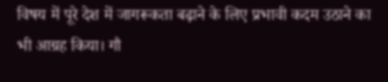विषय में पूरे देश में जागरूकता बढ़ाने के लिए प्रभावी कदम उठाने का भी आग्रह किया। गौ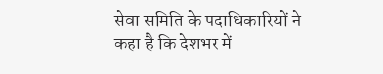सेवा समिति के पदाधिकारियों ने कहा है कि देशभर में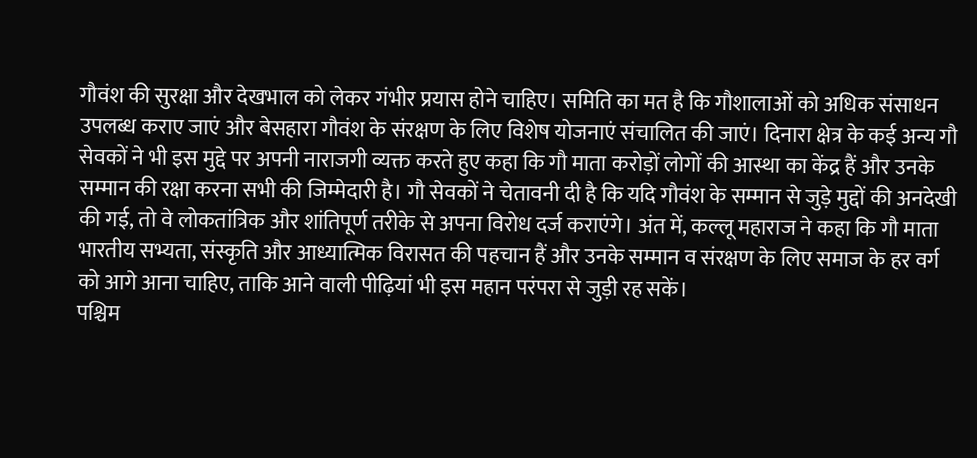गौवंश की सुरक्षा और देखभाल को लेकर गंभीर प्रयास होने चाहिए। समिति का मत है कि गौशालाओं को अधिक संसाधन उपलब्ध कराए जाएं और बेसहारा गौवंश के संरक्षण के लिए विशेष योजनाएं संचालित की जाएं। दिनारा क्षेत्र के कई अन्य गौ सेवकों ने भी इस मुद्दे पर अपनी नाराजगी व्यक्त करते हुए कहा कि गौ माता करोड़ों लोगों की आस्था का केंद्र हैं और उनके सम्मान की रक्षा करना सभी की जिम्मेदारी है। गौ सेवकों ने चेतावनी दी है कि यदि गौवंश के सम्मान से जुड़े मुद्दों की अनदेखी की गई, तो वे लोकतांत्रिक और शांतिपूर्ण तरीके से अपना विरोध दर्ज कराएंगे। अंत में, कल्लू महाराज ने कहा कि गौ माता भारतीय सभ्यता, संस्कृति और आध्यात्मिक विरासत की पहचान हैं और उनके सम्मान व संरक्षण के लिए समाज के हर वर्ग को आगे आना चाहिए, ताकि आने वाली पीढ़ियां भी इस महान परंपरा से जुड़ी रह सकें।
पश्चिम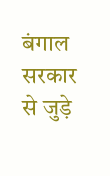बंगाल सरकार से जुड़े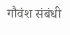गौवंश संबंधी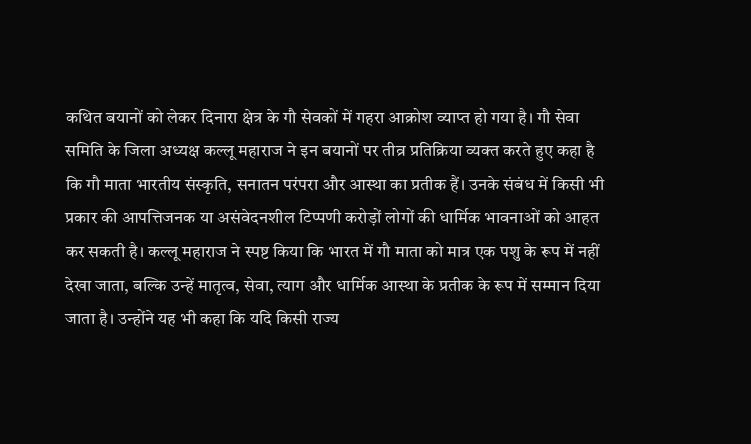कथित बयानों को लेकर दिनारा क्षेत्र के गौ सेवकों में गहरा आक्रोश व्याप्त हो गया है। गौ सेवा समिति के जिला अध्यक्ष कल्लू महाराज ने इन बयानों पर तीव्र प्रतिक्रिया व्यक्त करते हुए कहा है कि गौ माता भारतीय संस्कृति, सनातन परंपरा और आस्था का प्रतीक हैं। उनके संबंध में किसी भी प्रकार की आपत्तिजनक या असंवेदनशील टिप्पणी करोड़ों लोगों की धार्मिक भावनाओं को आहत कर सकती है। कल्लू महाराज ने स्पष्ट किया कि भारत में गौ माता को मात्र एक पशु के रूप में नहीं देखा जाता, बल्कि उन्हें मातृत्व, सेवा, त्याग और धार्मिक आस्था के प्रतीक के रूप में सम्मान दिया जाता है। उन्होंने यह भी कहा कि यदि किसी राज्य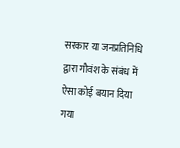सरकार या जनप्रतिनिधि द्वारा गौवंश के संबंध में ऐसा कोई बयान दिया गया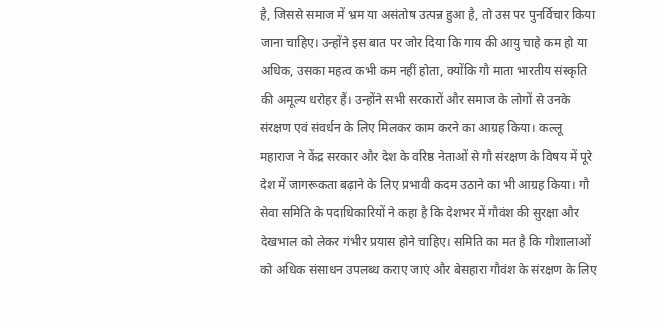है, जिससे समाज में भ्रम या असंतोष उत्पन्न हुआ है, तो उस पर पुनर्विचार किया जाना चाहिए। उन्होंने इस बात पर जोर दिया कि गाय की आयु चाहे कम हो या अधिक, उसका महत्व कभी कम नहीं होता, क्योंकि गौ माता भारतीय संस्कृति की अमूल्य धरोहर हैं। उन्होंने सभी सरकारों और समाज के लोगों से उनके संरक्षण एवं संवर्धन के लिए मिलकर काम करने का आग्रह किया। कल्लू महाराज ने केंद्र सरकार और देश के वरिष्ठ नेताओं से गौ संरक्षण के विषय में पूरे देश में जागरूकता बढ़ाने के लिए प्रभावी कदम उठाने का भी आग्रह किया। गौ सेवा समिति के पदाधिकारियों ने कहा है कि देशभर में गौवंश की सुरक्षा और देखभाल को लेकर गंभीर प्रयास होने चाहिए। समिति का मत है कि गौशालाओं को अधिक संसाधन उपलब्ध कराए जाएं और बेसहारा गौवंश के संरक्षण के लिए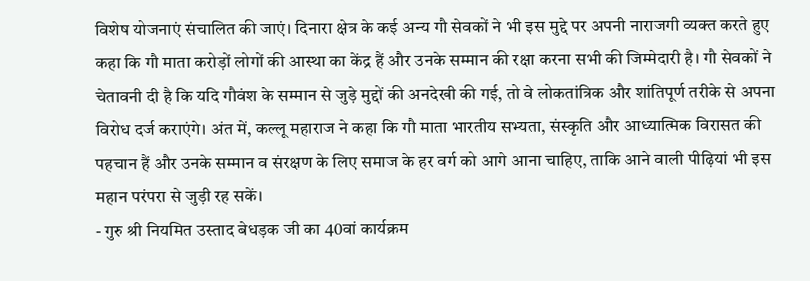विशेष योजनाएं संचालित की जाएं। दिनारा क्षेत्र के कई अन्य गौ सेवकों ने भी इस मुद्दे पर अपनी नाराजगी व्यक्त करते हुए कहा कि गौ माता करोड़ों लोगों की आस्था का केंद्र हैं और उनके सम्मान की रक्षा करना सभी की जिम्मेदारी है। गौ सेवकों ने चेतावनी दी है कि यदि गौवंश के सम्मान से जुड़े मुद्दों की अनदेखी की गई, तो वे लोकतांत्रिक और शांतिपूर्ण तरीके से अपना विरोध दर्ज कराएंगे। अंत में, कल्लू महाराज ने कहा कि गौ माता भारतीय सभ्यता, संस्कृति और आध्यात्मिक विरासत की पहचान हैं और उनके सम्मान व संरक्षण के लिए समाज के हर वर्ग को आगे आना चाहिए, ताकि आने वाली पीढ़ियां भी इस महान परंपरा से जुड़ी रह सकें।
- गुरु श्री नियमित उस्ताद बेधड़क जी का 40वां कार्यक्रम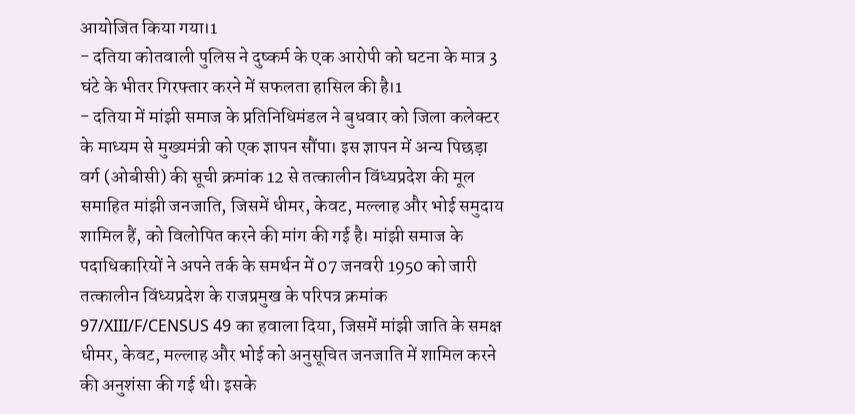आयोजित किया गया।1
- दतिया कोतवाली पुलिस ने दुष्कर्म के एक आरोपी को घटना के मात्र 3 घंटे के भीतर गिरफ्तार करने में सफलता हासिल की है।1
- दतिया में मांझी समाज के प्रतिनिधिमंडल ने बुधवार को जिला कलेक्टर के माध्यम से मुख्यमंत्री को एक ज्ञापन सौंपा। इस ज्ञापन में अन्य पिछड़ा वर्ग (ओबीसी) की सूची क्रमांक 12 से तत्कालीन विंध्यप्रदेश की मूल समाहित मांझी जनजाति, जिसमें धीमर, केवट, मल्लाह और भोई समुदाय शामिल हैं, को विलोपित करने की मांग की गई है। मांझी समाज के पदाधिकारियों ने अपने तर्क के समर्थन में 07 जनवरी 1950 को जारी तत्कालीन विंध्यप्रदेश के राजप्रमुख के परिपत्र क्रमांक 97/XIII/F/CENSUS 49 का हवाला दिया, जिसमें मांझी जाति के समक्ष धीमर, केवट, मल्लाह और भोई को अनुसूचित जनजाति में शामिल करने की अनुशंसा की गई थी। इसके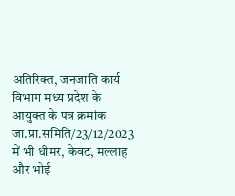अतिरिक्त, जनजाति कार्य विभाग मध्य प्रदेश के आयुक्त के पत्र क्रमांक जा.प्रा.समिति/23/12/2023 में भी धीमर, केवट, मल्लाह और भोई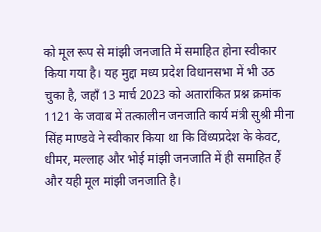को मूल रूप से मांझी जनजाति में समाहित होना स्वीकार किया गया है। यह मुद्दा मध्य प्रदेश विधानसभा में भी उठ चुका है, जहाँ 13 मार्च 2023 को अतारांकित प्रश्न क्रमांक 1121 के जवाब में तत्कालीन जनजाति कार्य मंत्री सुश्री मीना सिंह माण्डवे ने स्वीकार किया था कि विंध्यप्रदेश के केवट, धीमर, मल्लाह और भोई मांझी जनजाति में ही समाहित हैं और यही मूल मांझी जनजाति है।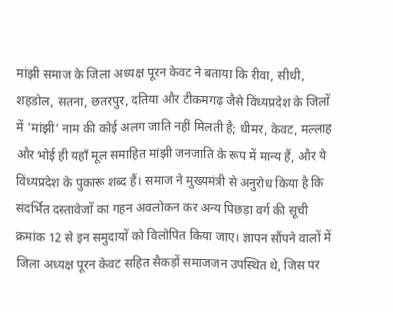मांझी समाज के जिला अध्यक्ष पूरन केवट ने बताया कि रीवा, सीधी, शहडोल, सतना, छतरपुर, दतिया और टीकमगढ़ जैसे विंध्यप्रदेश के जिलों में 'मांझी' नाम की कोई अलग जाति नहीं मिलती है; धीमर, केवट, मल्लाह और भोई ही यहाँ मूल समाहित मांझी जनजाति के रूप में मान्य हैं, और ये विंध्यप्रदेश के पुकारू शब्द हैं। समाज ने मुख्यमंत्री से अनुरोध किया है कि संदर्भित दस्तावेजों का गहन अवलोकन कर अन्य पिछड़ा वर्ग की सूची क्रमांक 12 से इन समुदायों को विलोपित किया जाए। ज्ञापन सौंपने वालों में जिला अध्यक्ष पूरन केवट सहित सैकड़ों समाजजन उपस्थित थे, जिस पर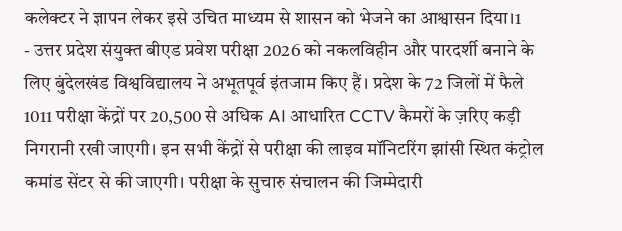कलेक्टर ने ज्ञापन लेकर इसे उचित माध्यम से शासन को भेजने का आश्वासन दिया।1
- उत्तर प्रदेश संयुक्त बीएड प्रवेश परीक्षा 2026 को नकलविहीन और पारदर्शी बनाने के लिए बुंदेलखंड विश्वविद्यालय ने अभूतपूर्व इंतजाम किए हैं। प्रदेश के 72 जिलों में फैले 1011 परीक्षा केंद्रों पर 20,500 से अधिक AI आधारित CCTV कैमरों के ज़रिए कड़ी निगरानी रखी जाएगी। इन सभी केंद्रों से परीक्षा की लाइव मॉनिटरिंग झांसी स्थित कंट्रोल कमांड सेंटर से की जाएगी। परीक्षा के सुचारु संचालन की जिम्मेदारी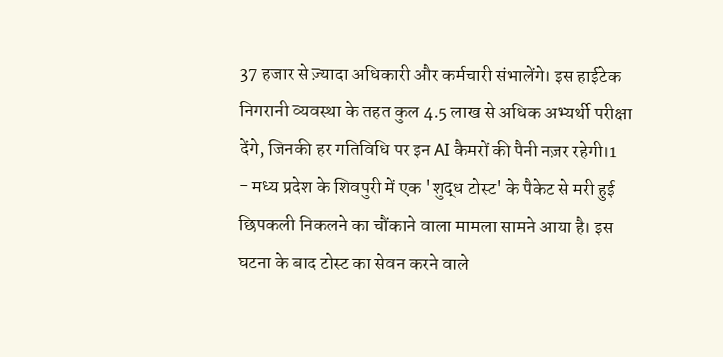37 हजार से ज़्यादा अधिकारी और कर्मचारी संभालेंगे। इस हाईटेक निगरानी व्यवस्था के तहत कुल 4.5 लाख से अधिक अभ्यर्थी परीक्षा देंगे, जिनकी हर गतिविधि पर इन AI कैमरों की पैनी नज़र रहेगी।1
- मध्य प्रदेश के शिवपुरी में एक 'शुद्ध टोस्ट' के पैकेट से मरी हुई छिपकली निकलने का चौंकाने वाला मामला सामने आया है। इस घटना के बाद टोस्ट का सेवन करने वाले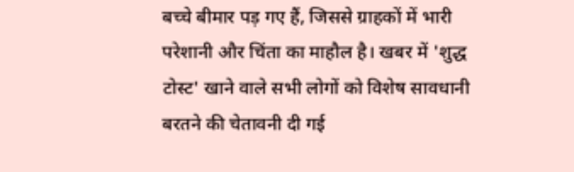बच्चे बीमार पड़ गए हैं, जिससे ग्राहकों में भारी परेशानी और चिंता का माहौल है। खबर में 'शुद्ध टोस्ट' खाने वाले सभी लोगों को विशेष सावधानी बरतने की चेतावनी दी गई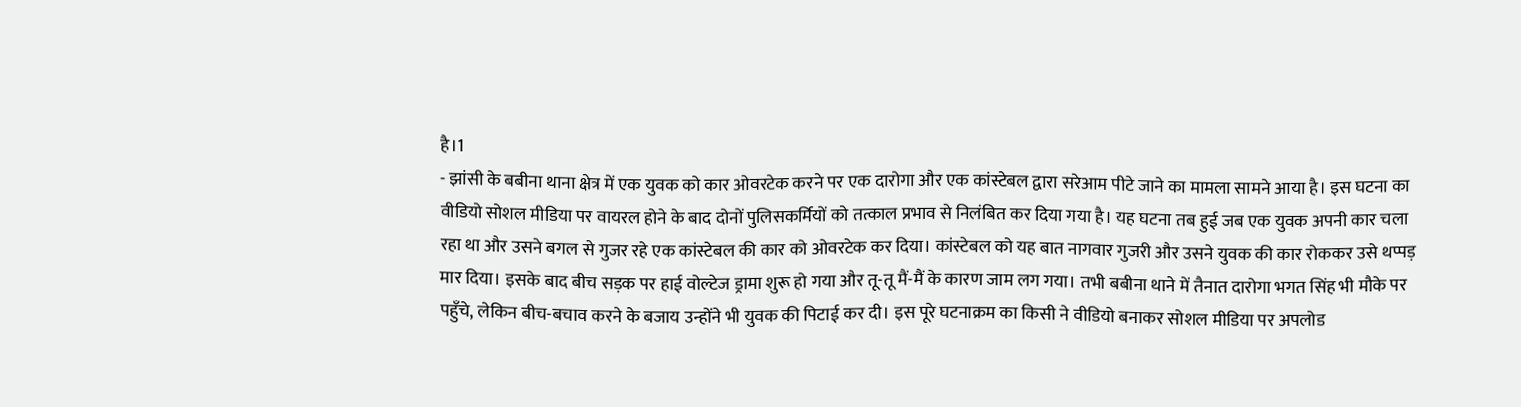है।1
- झांसी के बबीना थाना क्षेत्र में एक युवक को कार ओवरटेक करने पर एक दारोगा और एक कांस्टेबल द्वारा सरेआम पीटे जाने का मामला सामने आया है। इस घटना का वीडियो सोशल मीडिया पर वायरल होने के बाद दोनों पुलिसकर्मियों को तत्काल प्रभाव से निलंबित कर दिया गया है। यह घटना तब हुई जब एक युवक अपनी कार चला रहा था और उसने बगल से गुजर रहे एक कांस्टेबल की कार को ओवरटेक कर दिया। कांस्टेबल को यह बात नागवार गुजरी और उसने युवक की कार रोककर उसे थप्पड़ मार दिया। इसके बाद बीच सड़क पर हाई वोल्टेज ड्रामा शुरू हो गया और तू-तू मैं-मैं के कारण जाम लग गया। तभी बबीना थाने में तैनात दारोगा भगत सिंह भी मौके पर पहुँचे, लेकिन बीच-बचाव करने के बजाय उन्होंने भी युवक की पिटाई कर दी। इस पूरे घटनाक्रम का किसी ने वीडियो बनाकर सोशल मीडिया पर अपलोड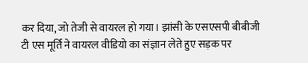कर दिया, जो तेजी से वायरल हो गया। झांसी के एसएसपी बीबीजी टी एस मूर्ति ने वायरल वीडियो का संज्ञान लेते हुए सड़क पर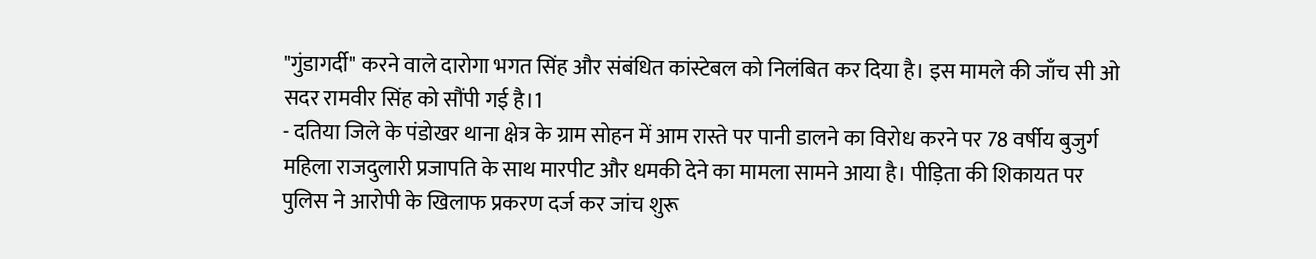"गुंडागर्दी" करने वाले दारोगा भगत सिंह और संबंधित कांस्टेबल को निलंबित कर दिया है। इस मामले की जाँच सी ओ सदर रामवीर सिंह को सौंपी गई है।1
- दतिया जिले के पंडोखर थाना क्षेत्र के ग्राम सोहन में आम रास्ते पर पानी डालने का विरोध करने पर 78 वर्षीय बुजुर्ग महिला राजदुलारी प्रजापति के साथ मारपीट और धमकी देने का मामला सामने आया है। पीड़िता की शिकायत पर पुलिस ने आरोपी के खिलाफ प्रकरण दर्ज कर जांच शुरू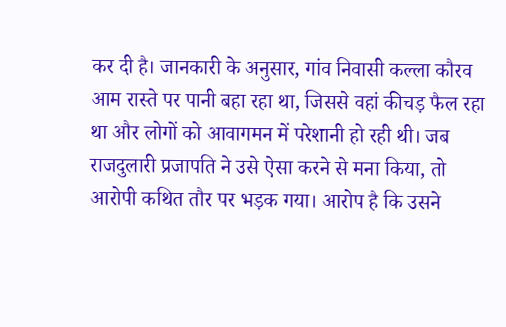कर दी है। जानकारी के अनुसार, गांव निवासी कल्ला कौरव आम रास्ते पर पानी बहा रहा था, जिससे वहां कीचड़ फैल रहा था और लोगों को आवागमन में परेशानी हो रही थी। जब राजदुलारी प्रजापति ने उसे ऐसा करने से मना किया, तो आरोपी कथित तौर पर भड़क गया। आरोप है कि उसने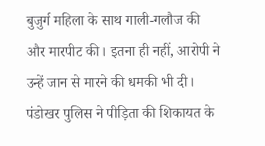बुजुर्ग महिला के साथ गाली-गलौज की और मारपीट की। इतना ही नहीं, आरोपी ने उन्हें जान से मारने की धमकी भी दी। पंडोखर पुलिस ने पीड़िता की शिकायत के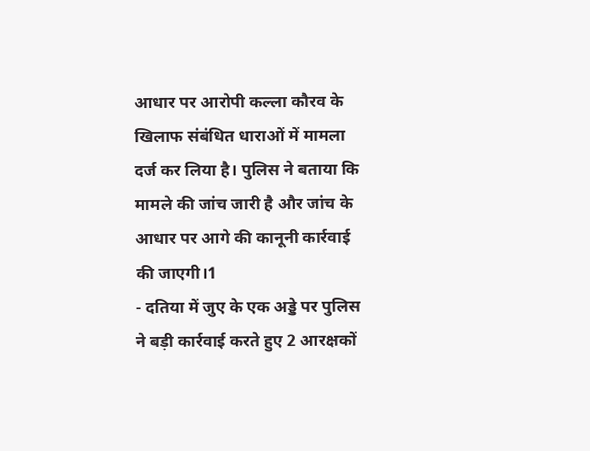आधार पर आरोपी कल्ला कौरव के खिलाफ संबंधित धाराओं में मामला दर्ज कर लिया है। पुलिस ने बताया कि मामले की जांच जारी है और जांच के आधार पर आगे की कानूनी कार्रवाई की जाएगी।1
- दतिया में जुए के एक अड्डे पर पुलिस ने बड़ी कार्रवाई करते हुए 2 आरक्षकों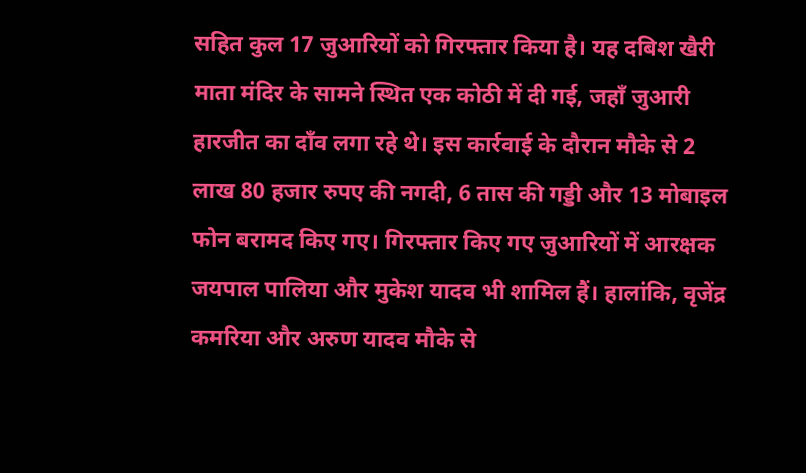सहित कुल 17 जुआरियों को गिरफ्तार किया है। यह दबिश खैरी माता मंदिर के सामने स्थित एक कोठी में दी गई, जहाँ जुआरी हारजीत का दाँव लगा रहे थे। इस कार्रवाई के दौरान मौके से 2 लाख 80 हजार रुपए की नगदी, 6 तास की गड्डी और 13 मोबाइल फोन बरामद किए गए। गिरफ्तार किए गए जुआरियों में आरक्षक जयपाल पालिया और मुकेश यादव भी शामिल हैं। हालांकि, वृजेंद्र कमरिया और अरुण यादव मौके से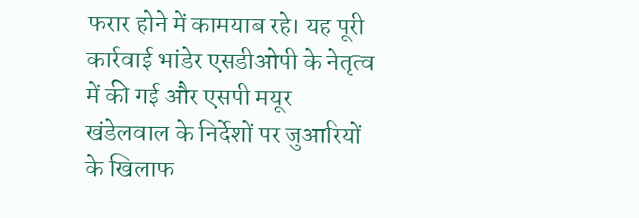फरार होने में कामयाब रहे। यह पूरी कार्रवाई भांडेर एसडीओपी के नेतृत्व में की गई और एसपी मयूर खंडेलवाल के निर्देशों पर जुआरियों के खिलाफ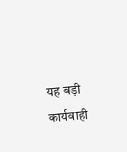यह बड़ी कार्यवाही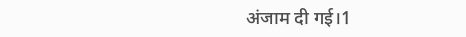अंजाम दी गई।1